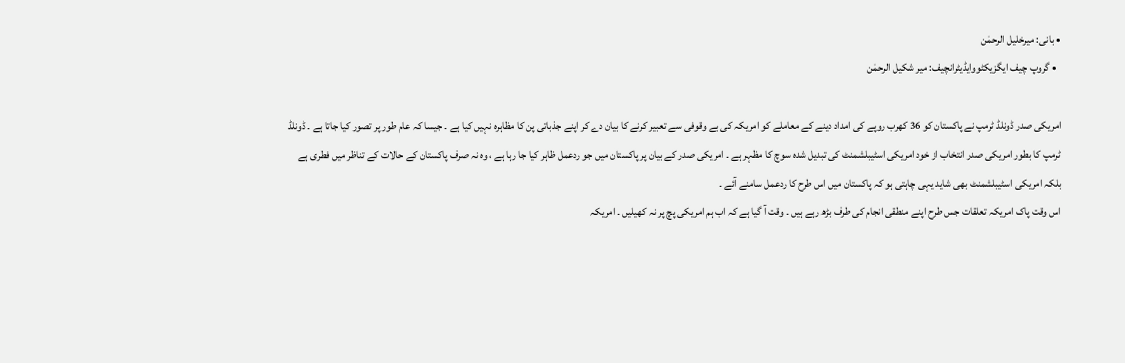• بانی: میرخلیل الرحمٰن
  • گروپ چیف ایگزیکٹووایڈیٹرانچیف: میر شکیل الرحمٰن

امریکی صدر ڈونلڈ ٹرمپ نے پاکستان کو 36 کھرب روپے کی امداد دینے کے معاملے کو امریکہ کی بے وقوفی سے تعبیر کرنے کا بیان دے کر اپنے جذباتی پن کا مظاہرہ نہیں کیا ہے ۔ جیسا کہ عام طور پر تصور کیا جاتا ہے ۔ ڈونلڈ ٹرمپ کا بطور امریکی صدر انتخاب از خود امریکی اسٹیبلشمنٹ کی تبدیل شدہ سوچ کا مظہر ہے ۔ امریکی صدر کے بیان پر پاکستان میں جو ردعمل ظاہر کیا جا رہا ہے ، وہ نہ صرف پاکستان کے حالات کے تناظر میں فطری ہے بلکہ امریکی اسٹیبلشمنٹ بھی شاید یہی چاہتی ہو کہ پاکستان میں اس طرح کا ردعمل سامنے آئے ۔
اس وقت پاک امریکہ تعلقات جس طرح اپنے منطقی انجام کی طرف بڑھ رہے ہیں ۔ وقت آ گیا ہے کہ اب ہم امریکی پچ پر نہ کھیلیں ۔ امریکہ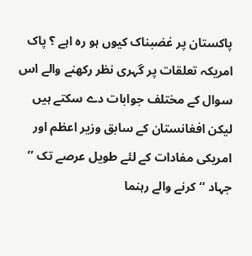پاکستان پر غضبناک کیوں ہو رہ اہے ؟ پاک امریکہ تعلقات پر گہری نظر رکھنے والے اس سوال کے مختلف جوابات دے سکتے ہیں لیکن افغانستان کے سابق وزیر اعظم اور امریکی مفادات کے لئے طویل عرصے تک ’’ جہاد ‘‘ کرنے والے رہنما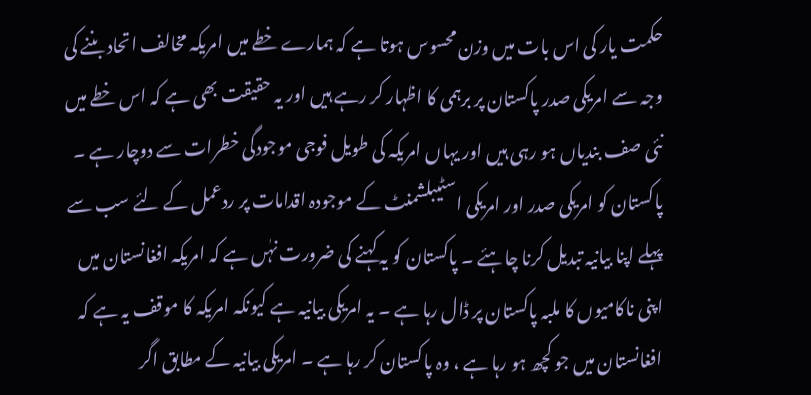حکمت یار کی اس بات میں وزن محسوس ہوتا ہے کہ ہمارے خطے میں امریکہ مخالف اتحاد بننے کی وجہ سے امریکی صدر پاکستان پر برہمی کا اظہار کر رہے ہیں اور یہ حقیقت بھی ہے کہ اس خطے میں نئی صف بندیاں ہو رہی ہیں اور یہاں امریکہ کی طویل فوجی موجودگی خطرات سے دوچار ہے ۔
پاکستان کو امریکی صدر اور امریکی اسٹیبلشمنٹ کے موجودہ اقدامات پر ردعمل کے لئے سب سے پہلے اپنا بیانیہ تبدیل کرنا چاہئے ۔ پاکستان کو یہ کہنے کی ضرورت نہٰں ہے کہ امریکہ افغانستان میں اپنی ناکامیوں کا ملبہ پاکستان پر ڈال رہا ہے ۔ یہ امریکی بیانیہ ہے کیونکہ امریکہ کا موقف یہ ہے کہ افغانستان میں جو کچھ ہو رہا ہے ، وہ پاکستان کر رہا ہے ۔ امریکی بیانیہ کے مطابق اگر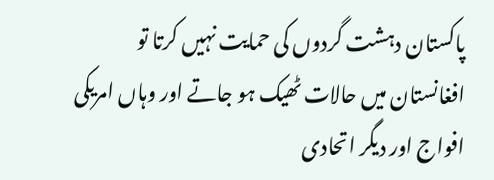پاکستان دہشت گردوں کی حمایت نہیں کرتا تو افغانستان میں حالات ٹھیک ہو جاتے اور وہاں امریکی افواج اور دیگر اتحادی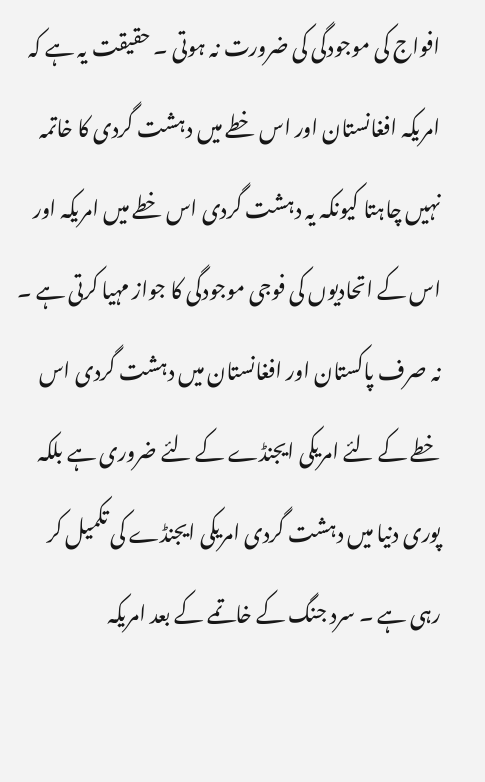افواج کی موجودگی کی ضرورت نہ ہوتی ۔ حقیقت یہ ہے کہ امریکہ افغانستان اور اس خطے میں دہشت گردی کا خاتمہ نہیں چاہتا کیونکہ یہ دہشت گردی اس خطے میں امریکہ اور اس کے اتحادیوں کی فوجی موجودگی کا جواز مہیا کرتی ہے ۔ نہ صرف پاکستان اور افغانستان میں دہشت گردی اس خطے کے لئے امریکی ایجنڈے کے لئے ضروری ہے بلکہ پوری دنیا میں دہشت گردی امریکی ایجنڈے کی تکمیل کر رہی ہے ۔ سرد جنگ کے خاتمے کے بعد امریکہ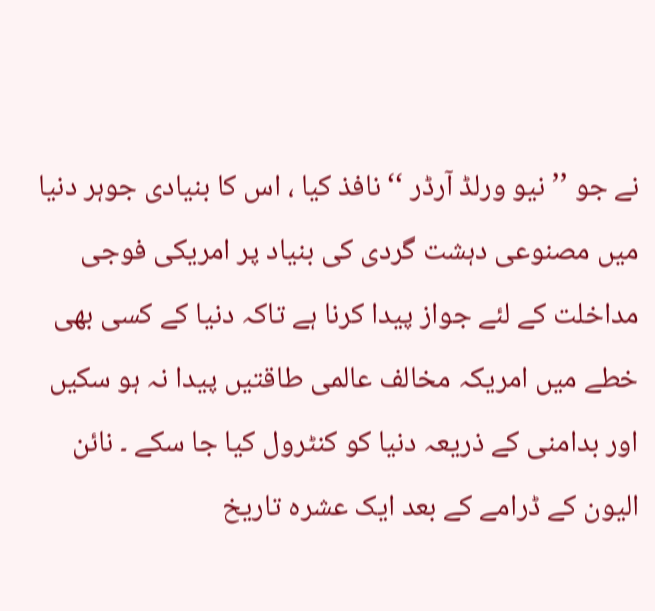نے جو ’’ نیو ورلڈ آرڈر ‘‘ نافذ کیا ، اس کا بنیادی جوہر دنیا میں مصنوعی دہشت گردی کی بنیاد پر امریکی فوجی مداخلت کے لئے جواز پیدا کرنا ہے تاکہ دنیا کے کسی بھی خطے میں امریکہ مخالف عالمی طاقتیں پیدا نہ ہو سکیں اور بدامنی کے ذریعہ دنیا کو کنٹرول کیا جا سکے ۔ نائن الیون کے ڈرامے کے بعد ایک عشرہ تاریخ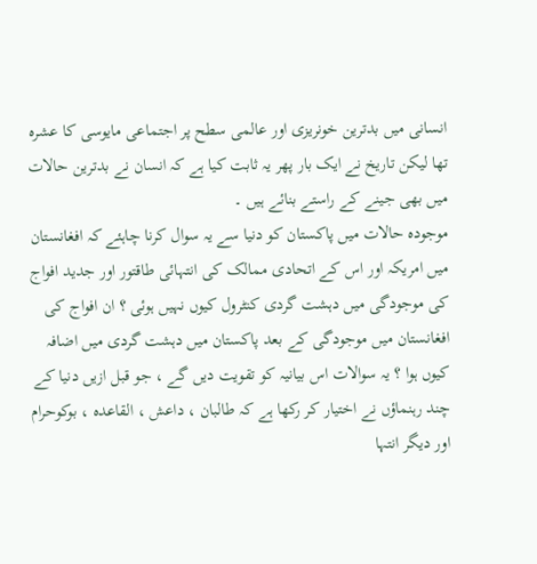انسانی میں بدترین خونریزی اور عالمی سطح پر اجتماعی مایوسی کا عشرہ تھا لیکن تاریخ نے ایک بار پھر یہ ثابت کیا ہے کہ انسان نے بدترین حالات میں بھی جینے کے راستے بنائے ہیں ۔
موجودہ حالات میں پاکستان کو دنیا سے یہ سوال کرنا چاہئے کہ افغانستان میں امریکہ اور اس کے اتحادی ممالک کی انتہائی طاقتور اور جدید افواج کی موجودگی میں دہشت گردی کنٹرول کیوں نہیں ہوئی ؟ ان افواج کی افغانستان میں موجودگی کے بعد پاکستان میں دہشت گردی میں اضافہ کیوں ہوا ؟ یہ سوالات اس بیانیہ کو تقویت دیں گے ، جو قبل ازیں دنیا کے چند رہنماؤں نے اختیار کر رکھا ہے کہ طالبان ، داعش ، القاعدہ ، بوکوحرام اور دیگر انتہا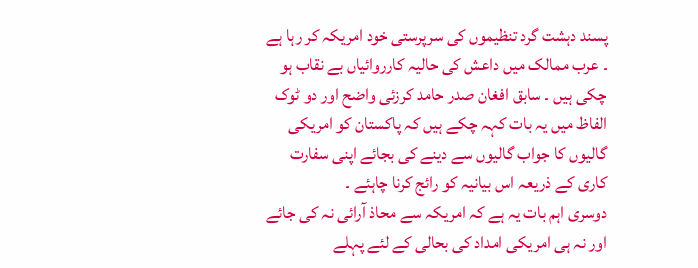پسند دہشت گرد تنظیموں کی سرپرستی خود امریکہ کر رہا ہے ۔ عرب ممالک میں داعش کی حالیہ کارروائیاں بے نقاب ہو چکی ہیں ۔ سابق افغان صدر حامد کرزئی واضح اور دو ٹوک الفاظ میں یہ بات کہہ چکے ہیں کہ پاکستان کو امریکی گالیوں کا جواب گالیوں سے دینے کی بجائے اپنی سفارت کاری کے ذریعہ اس بیانیہ کو رائج کرنا چاہئے ۔
دوسری اہم بات یہ ہے کہ امریکہ سے محاذ آرائی نہ کی جائے اور نہ ہی امریکی امداد کی بحالی کے لئے پہلے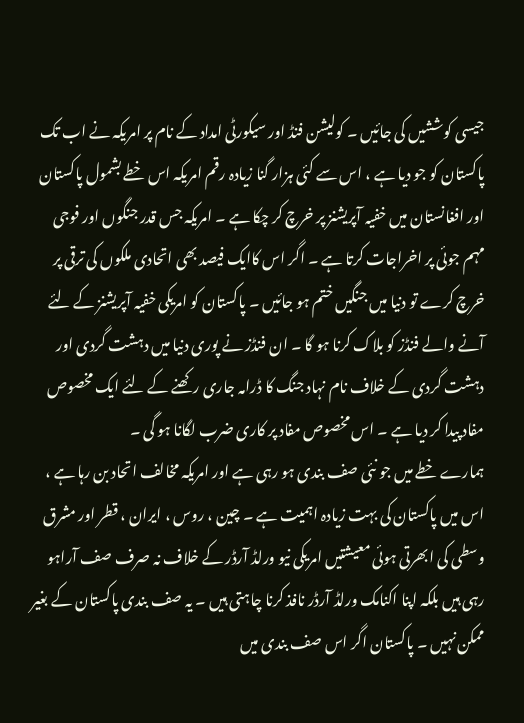جیسی کوششیں کی جائیں ۔ کولیشن فنڈ اور سیکورٹی امداد کے نام پر امریکہ نے اب تک پاکستان کو جو دیا ہے ، اس سے کئی ہزار گنا زیادہ رقم امریکہ اس خطے بشمول پاکستان اور افغانستان میں خفیہ آپریشنز پر خرچ کر چکا ہے ۔ امریکہ جس قدر جنگوں اور فوجی مہم جوئی پر اخراجات کرتا ہے ۔ اگر اس کاایک فیصد بھی اتحادی ملکوں کی ترقی پر خرچ کرے تو دنیا میں جنگیں ختم ہو جائیں ۔ پاکستان کو امریکی خفیہ آپریشنز کے لئے آنے والے فنڈز کو بلاک کرنا ہو گا ۔ ان فنڈز نے پوری دنیا میں دہشت گردی اور دہشت گردی کے خلاف نام نہاد جنگ کا ڈرامہ جاری رکھنے کے لئے ایک مخصوص مفاد پیدا کر دیا ہے ۔ اس مخصوص مفاد پر کاری ضرب لگانا ہو گی ۔
ہمارے خطے میں جو نئی صف بندی ہو رہی ہے اور امریکہ مخالف اتحاد بن رہا ہے ، اس میں پاکستان کی بہت زیادہ اہمیت ہے ۔ چین ، روس ، ایران ، قطر اور مشرق وسطی کی ابھرتی ہوئی معیشتیں امریکی نیو ورلڈ آرڈر کے خلاف نہ صرف صف آراہو رہی ہیں بلکہ اپنا اکنامک ورلڈ آرڈر نافذ کرنا چاہتی ہیں ۔ یہ صف بندی پاکستان کے بغیر ممکن نہیں ۔ پاکستان اگر اس صف بندی میں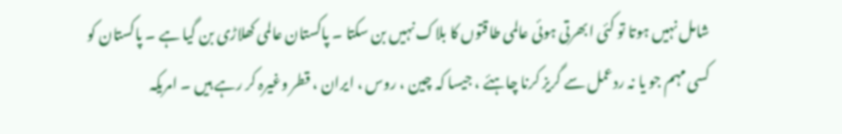شامل نہیں ہوتا تو کئی ابھرتی ہوئی عالمی طاقتوں کا بلاک نہیں بن سکتا ۔ پاکستان عالمی کھلاڑی بن گیا ہے ۔ پاکستان کو کسی مہم جو یا نہ ردعمل سے گریز کرنا چاہئے ، جیسا کہ چین ، روس ، ایران ، قطر وغیرہ کر رہے ہیں ۔ امریکہ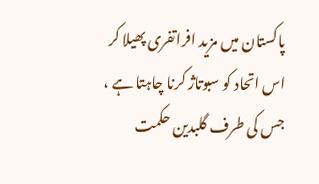پاکستان میں مزید افراتفری پھیلا کر اس اتحاد کو سبوتاژ کرنا چاہتا ہے ، جس کی طرف گلبدین حکمت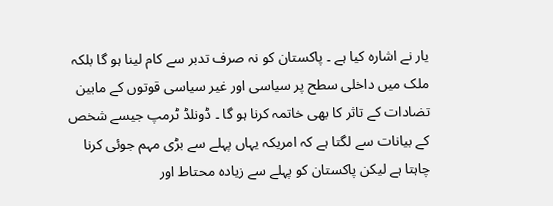یار نے اشارہ کیا ہے ۔ پاکستان کو نہ صرف تدبر سے کام لینا ہو گا بلکہ ملک میں داخلی سطح پر سیاسی اور غیر سیاسی قوتوں کے مابین تضادات کے تاثر کا بھی خاتمہ کرنا ہو گا ۔ ڈونلڈ ٹرمپ جیسے شخص کے بیانات سے لگتا ہے کہ امریکہ یہاں پہلے سے بڑی مہم جوئی کرنا چاہتا ہے لیکن پاکستان کو پہلے سے زیادہ محتاط اور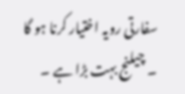سفارتی رویہ اختیار کرنا ہو گا ۔ چیلنج بہت بڑا ہے ۔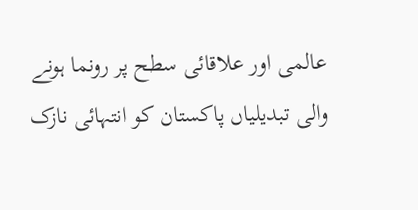عالمی اور علاقائی سطح پر رونما ہونے والی تبدیلیاں پاکستان کو انتہائی نازک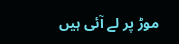موڑ پر لے آئی ہیں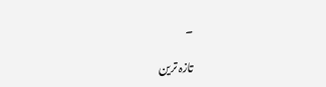۔

تازہ ترین